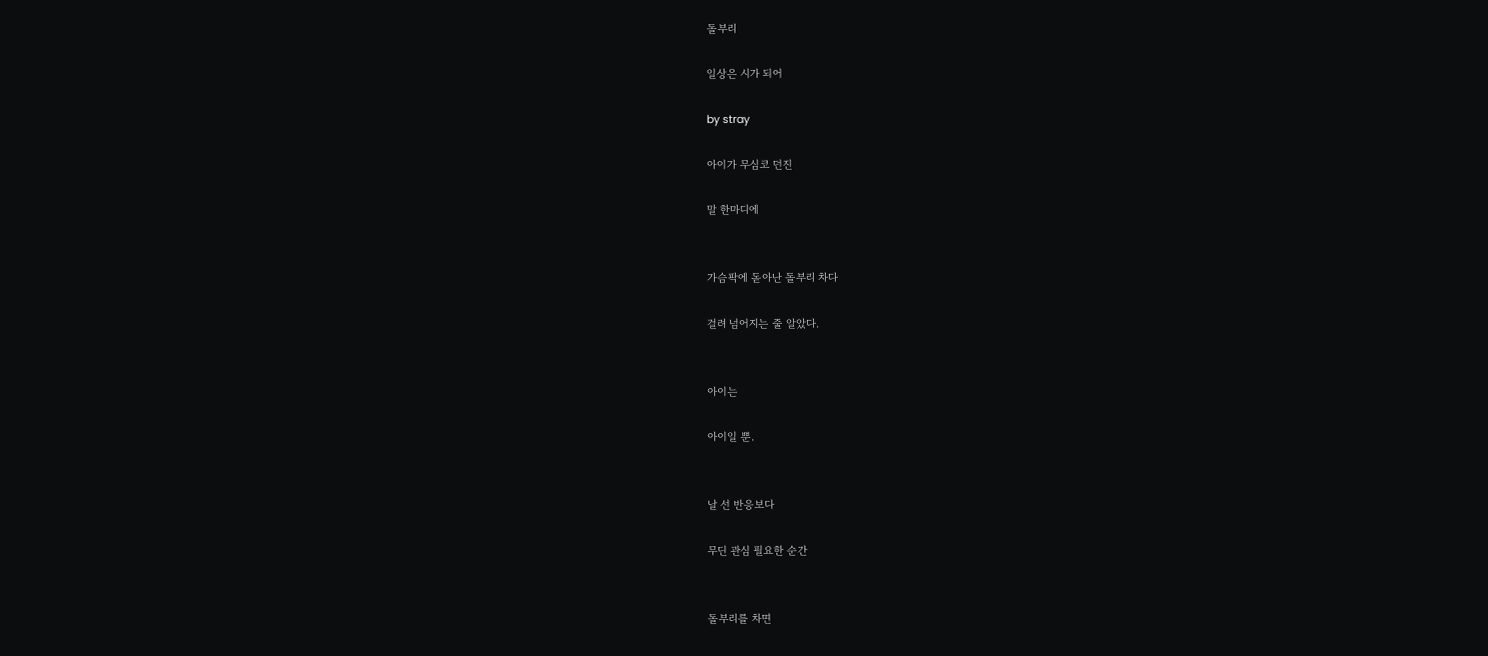돌부리

일상은 시가 되어

by stray

아이가 무심코 던진

말 한마디에


가슴팍에 돋아난 돌부리 차다

걸려 넘어지는 줄 알았다.


아이는

아이일 뿐.


날 선 반응보다

무딘 관심 필요한 순간


돌부리를 차면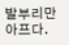발부리만 아프다.